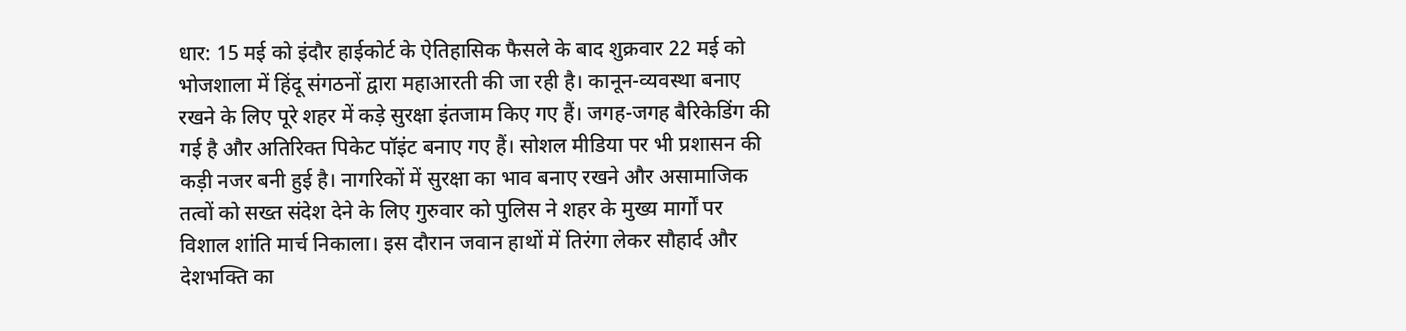धार: 15 मई को इंदौर हाईकोर्ट के ऐतिहासिक फैसले के बाद शुक्रवार 22 मई को भोजशाला में हिंदू संगठनों द्वारा महाआरती की जा रही है। कानून-व्यवस्था बनाए रखने के लिए पूरे शहर में कड़े सुरक्षा इंतजाम किए गए हैं। जगह-जगह बैरिकेडिंग की गई है और अतिरिक्त पिकेट पॉइंट बनाए गए हैं। सोशल मीडिया पर भी प्रशासन की कड़ी नजर बनी हुई है। नागरिकों में सुरक्षा का भाव बनाए रखने और असामाजिक तत्वों को सख्त संदेश देने के लिए गुरुवार को पुलिस ने शहर के मुख्य मार्गों पर विशाल शांति मार्च निकाला। इस दौरान जवान हाथों में तिरंगा लेकर सौहार्द और देशभक्ति का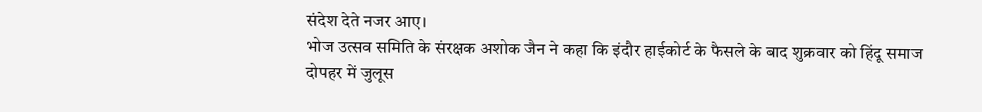संदेश देते नजर आए।
भोज उत्सव समिति के संरक्षक अशोक जैन ने कहा कि इंदौर हाईकोर्ट के फैसले के बाद शुक्रवार को हिंदू समाज दोपहर में जुलूस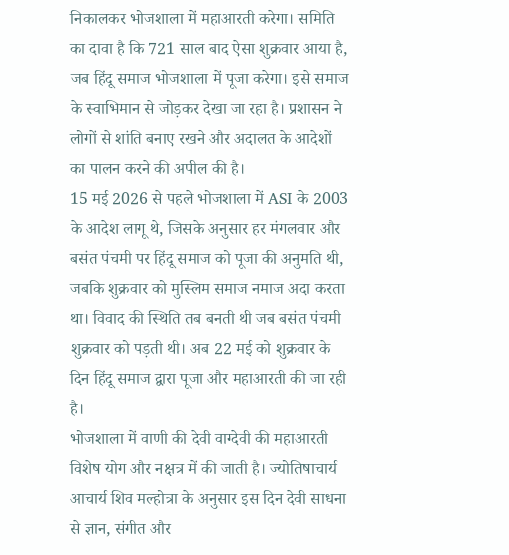निकालकर भोजशाला में महाआरती करेगा। समिति का दावा है कि 721 साल बाद ऐसा शुक्रवार आया है, जब हिंदू समाज भोजशाला में पूजा करेगा। इसे समाज के स्वाभिमान से जोड़कर देखा जा रहा है। प्रशासन ने लोगों से शांति बनाए रखने और अदालत के आदेशों का पालन करने की अपील की है।
15 मई 2026 से पहले भोजशाला में ASI के 2003 के आदेश लागू थे, जिसके अनुसार हर मंगलवार और बसंत पंचमी पर हिंदू समाज को पूजा की अनुमति थी, जबकि शुक्रवार को मुस्लिम समाज नमाज अदा करता था। विवाद की स्थिति तब बनती थी जब बसंत पंचमी शुक्रवार को पड़ती थी। अब 22 मई को शुक्रवार के दिन हिंदू समाज द्वारा पूजा और महाआरती की जा रही है।
भोजशाला में वाणी की देवी वाग्देवी की महाआरती विशेष योग और नक्षत्र में की जाती है। ज्योतिषाचार्य आचार्य शिव मल्होत्रा के अनुसार इस दिन देवी साधना से ज्ञान, संगीत और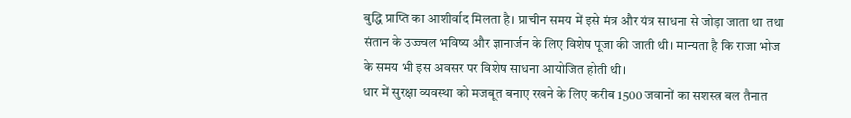बुद्धि प्राप्ति का आशीर्वाद मिलता है। प्राचीन समय में इसे मंत्र और यंत्र साधना से जोड़ा जाता था तथा संतान के उज्ज्वल भविष्य और ज्ञानार्जन के लिए विशेष पूजा की जाती थी। मान्यता है कि राजा भोज के समय भी इस अवसर पर विशेष साधना आयोजित होती थी।
धार में सुरक्षा व्यवस्था को मजबूत बनाए रखने के लिए करीब 1500 जवानों का सशस्त्र बल तैनात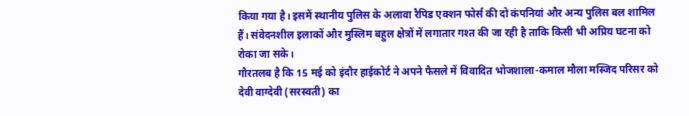किया गया है। इसमें स्थानीय पुलिस के अलावा रैपिड एक्शन फोर्स की दो कंपनियां और अन्य पुलिस बल शामिल हैं। संवेदनशील इलाकों और मुस्लिम बहुल क्षेत्रों में लगातार गश्त की जा रही है ताकि किसी भी अप्रिय घटना को रोका जा सके।
गौरतलब है कि 15 मई को इंदौर हाईकोर्ट ने अपने फैसले में विवादित भोजशाला-कमाल मौला मस्जिद परिसर को देवी वाग्देवी (सरस्वती) का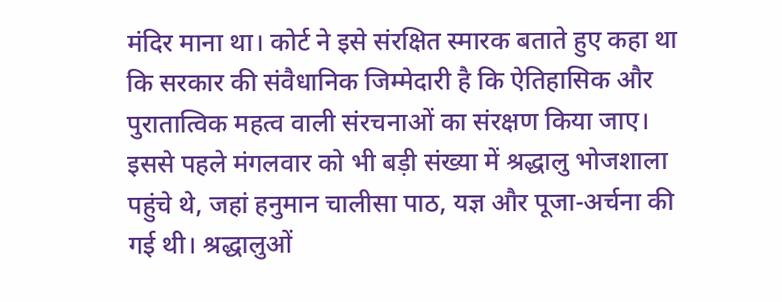मंदिर माना था। कोर्ट ने इसे संरक्षित स्मारक बताते हुए कहा था कि सरकार की संवैधानिक जिम्मेदारी है कि ऐतिहासिक और पुरातात्विक महत्व वाली संरचनाओं का संरक्षण किया जाए।
इससे पहले मंगलवार को भी बड़ी संख्या में श्रद्धालु भोजशाला पहुंचे थे, जहां हनुमान चालीसा पाठ, यज्ञ और पूजा-अर्चना की गई थी। श्रद्धालुओं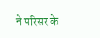ने परिसर के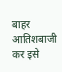बाहर आतिशबाजी कर इसे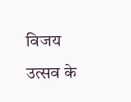विजय उत्सव के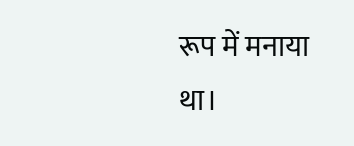रूप में मनाया था।